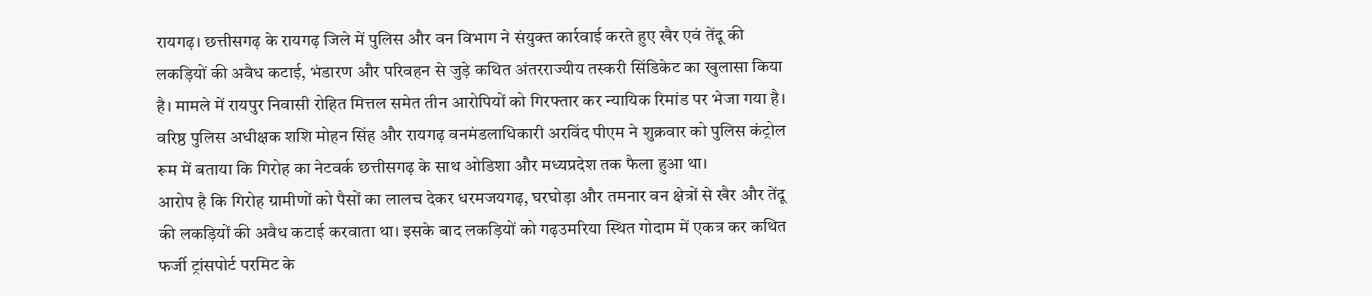रायगढ़। छत्तीसगढ़ के रायगढ़ जिले में पुलिस और वन विभाग ने संयुक्त कार्रवाई करते हुए खैर एवं तेंदू की लकड़ियों की अवैध कटाई, भंडारण और परिवहन से जुड़े कथित अंतरराज्यीय तस्करी सिंडिकेट का खुलासा किया है। मामले में रायपुर निवासी रोहित मित्तल समेत तीन आरोपियों को गिरफ्तार कर न्यायिक रिमांड पर भेजा गया है। वरिष्ठ पुलिस अधीक्षक शशि मोहन सिंह और रायगढ़ वनमंडलाधिकारी अरविंद पीएम ने शुक्रवार को पुलिस कंट्रोल रूम में बताया कि गिरोह का नेटवर्क छत्तीसगढ़ के साथ ओडिशा और मध्यप्रदेश तक फैला हुआ था।
आरोप है कि गिरोह ग्रामीणों को पैसों का लालच देकर धरमजयगढ़, घरघोड़ा और तमनार वन क्षेत्रों से खैर और तेंदू की लकड़ियों की अवैध कटाई करवाता था। इसके बाद लकड़ियों को गढ़उमरिया स्थित गोदाम में एकत्र कर कथित फर्जी ट्रांसपोर्ट परमिट के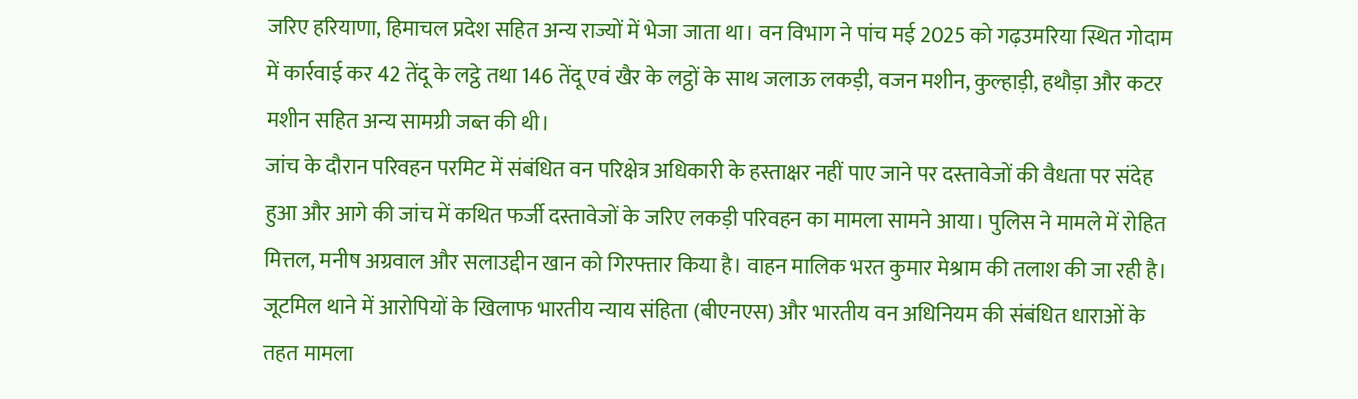जरिए हरियाणा, हिमाचल प्रदेश सहित अन्य राज्यों में भेजा जाता था। वन विभाग ने पांच मई 2025 को गढ़उमरिया स्थित गोदाम में कार्रवाई कर 42 तेंदू के लट्ठे तथा 146 तेंदू एवं खैर के लट्ठों के साथ जलाऊ लकड़ी, वजन मशीन, कुल्हाड़ी, हथौड़ा और कटर मशीन सहित अन्य सामग्री जब्त की थी।
जांच के दौरान परिवहन परमिट में संबंधित वन परिक्षेत्र अधिकारी के हस्ताक्षर नहीं पाए जाने पर दस्तावेजों की वैधता पर संदेह हुआ और आगे की जांच में कथित फर्जी दस्तावेजों के जरिए लकड़ी परिवहन का मामला सामने आया। पुलिस ने मामले में रोहित मित्तल, मनीष अग्रवाल और सलाउद्दीन खान को गिरफ्तार किया है। वाहन मालिक भरत कुमार मेश्राम की तलाश की जा रही है।
जूटमिल थाने में आरोपियों के खिलाफ भारतीय न्याय संहिता (बीएनएस) और भारतीय वन अधिनियम की संबंधित धाराओं के तहत मामला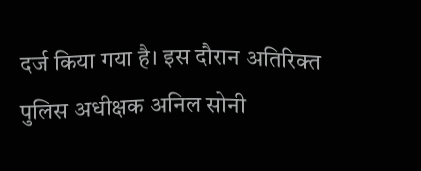दर्ज किया गया है। इस दौरान अतिरिक्त पुलिस अधीक्षक अनिल सोनी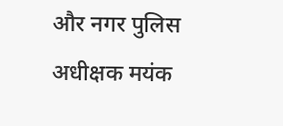और नगर पुलिस अधीक्षक मयंक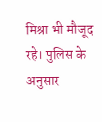मिश्रा भी मौजूद रहे। पुलिस के अनुसार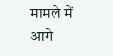मामले में आगे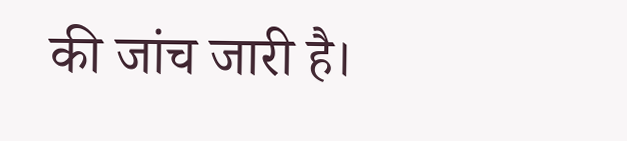की जांच जारी है।